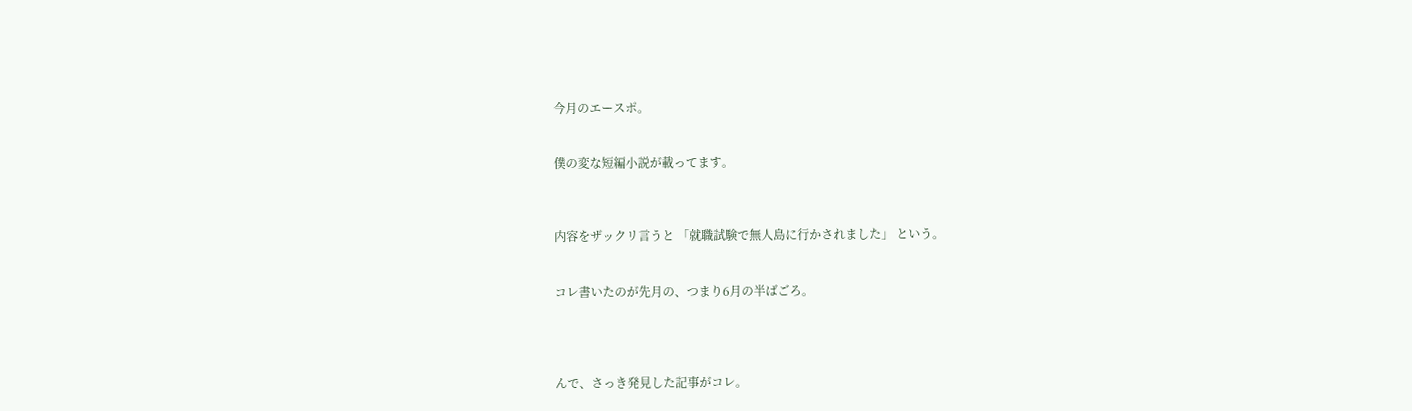今月のエースポ。


僕の変な短編小説が載ってます。



内容をザックリ言うと 「就職試験で無人島に行かされました」 という。


コレ書いたのが先月の、つまり6月の半ばごろ。




んで、さっき発見した記事がコレ。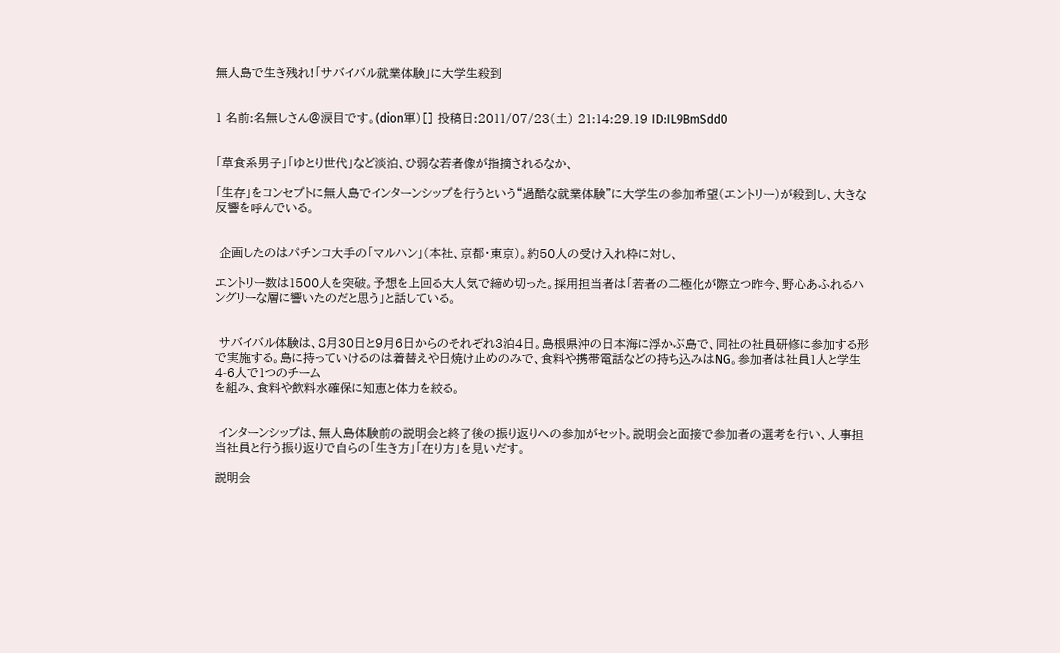無人島で生き残れ!「サバイバル就業体験」に大学生殺到


1 名前:名無しさん@涙目です。(dion軍)[] 投稿日:2011/07/23(土) 21:14:29.19 ID:IL9BmSdd0


「草食系男子」「ゆとり世代」など淡泊、ひ弱な若者像が指摘されるなか、

「生存」をコンセプトに無人島でインターンシップを行うという“過酷な就業体験”に大学生の参加希望(エントリー)が殺到し、大きな反響を呼んでいる。


 企画したのはパチンコ大手の「マルハン」(本社、京都・東京)。約50人の受け入れ枠に対し、

エントリー数は1500人を突破。予想を上回る大人気で締め切った。採用担当者は「若者の二極化が際立つ昨今、野心あふれるハングリーな層に響いたのだと思う」と話している。


 サバイバル体験は、8月30日と9月6日からのそれぞれ3泊4日。島根県沖の日本海に浮かぶ島で、同社の社員研修に参加する形で実施する。島に持っていけるのは着替えや日焼け止めのみで、食料や携帯電話などの持ち込みはNG。参加者は社員1人と学生4-6人で1つのチーム
を組み、食料や飲料水確保に知恵と体力を絞る。


 インターンシップは、無人島体験前の説明会と終了後の振り返りへの参加がセット。説明会と面接で参加者の選考を行い、人事担当社員と行う振り返りで自らの「生き方」「在り方」を見いだす。

説明会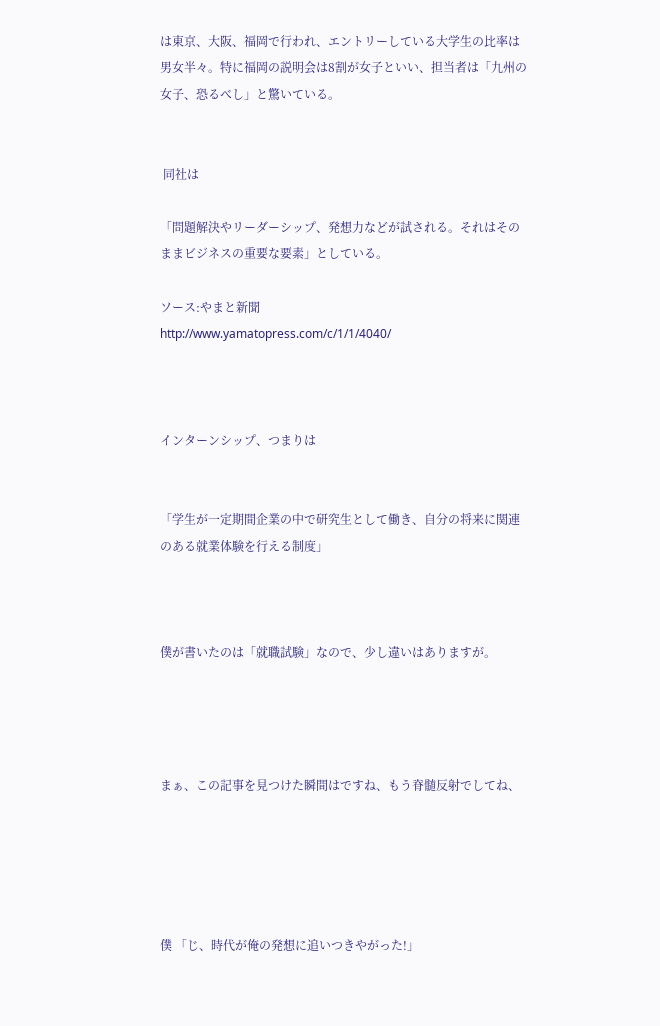は東京、大阪、福岡で行われ、エントリーしている大学生の比率は男女半々。特に福岡の説明会は8割が女子といい、担当者は「九州の女子、恐るべし」と驚いている。


 同社は

「問題解決やリーダーシップ、発想力などが試される。それはそのままビジネスの重要な要素」としている。

ソース:やまと新聞
http://www.yamatopress.com/c/1/1/4040/



インターンシップ、つまりは


「学生が一定期間企業の中で研究生として働き、自分の将来に関連のある就業体験を行える制度」



僕が書いたのは「就職試験」なので、少し違いはありますが。




まぁ、この記事を見つけた瞬間はですね、もう脊髄反射でしてね、





僕 「じ、時代が俺の発想に追いつきやがった!」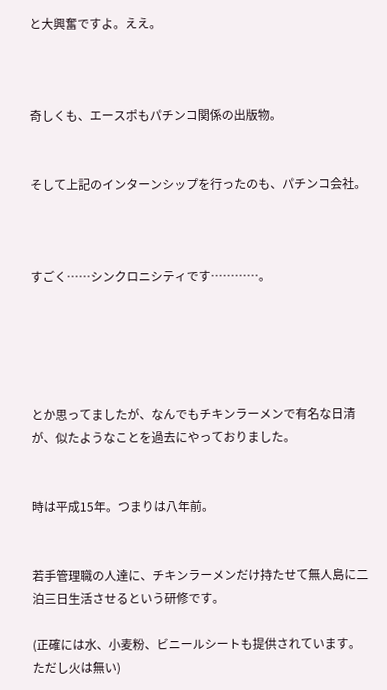と大興奮ですよ。ええ。



奇しくも、エースポもパチンコ関係の出版物。


そして上記のインターンシップを行ったのも、パチンコ会社。



すごく……シンクロニシティです…………。





とか思ってましたが、なんでもチキンラーメンで有名な日清が、似たようなことを過去にやっておりました。


時は平成15年。つまりは八年前。


若手管理職の人達に、チキンラーメンだけ持たせて無人島に二泊三日生活させるという研修です。

(正確には水、小麦粉、ビニールシートも提供されています。ただし火は無い)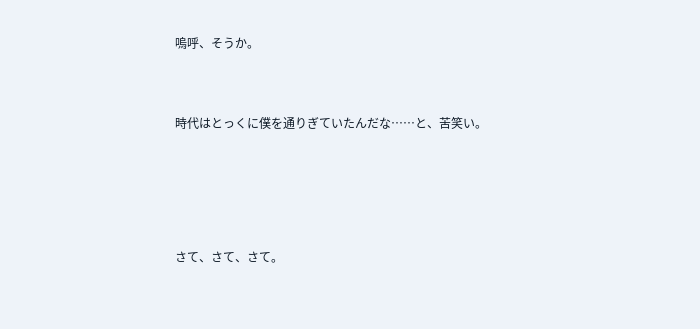嗚呼、そうか。


時代はとっくに僕を通りぎていたんだな……と、苦笑い。




さて、さて、さて。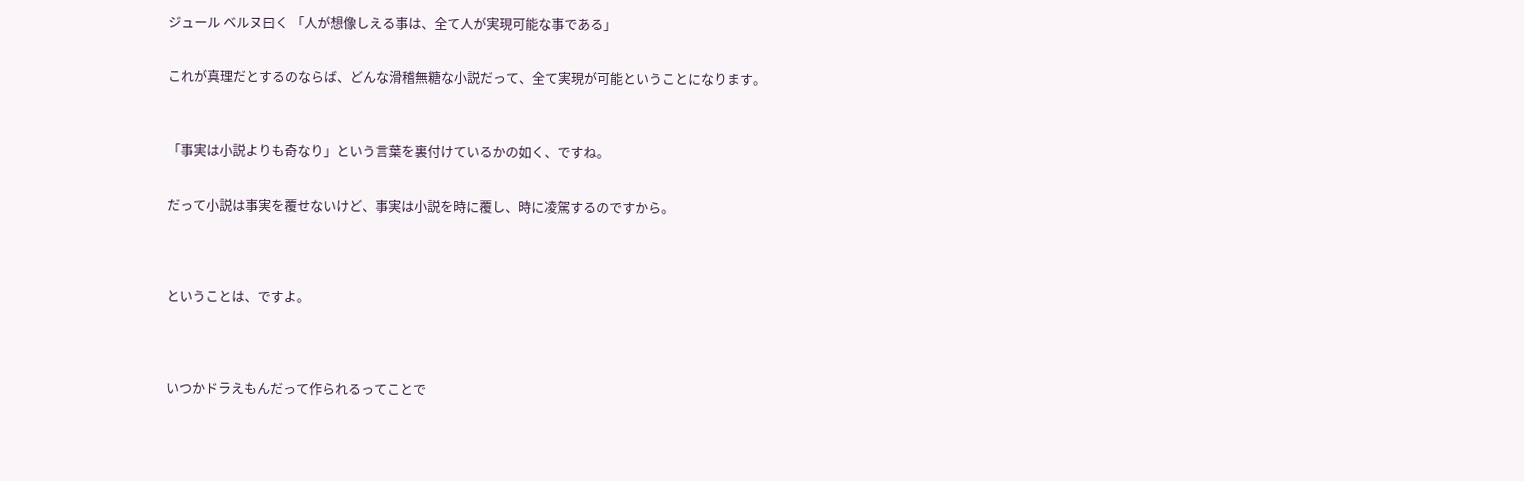ジュール ベルヌ曰く 「人が想像しえる事は、全て人が実現可能な事である」


これが真理だとするのならば、どんな滑稽無糖な小説だって、全て実現が可能ということになります。



「事実は小説よりも奇なり」という言葉を裏付けているかの如く、ですね。


だって小説は事実を覆せないけど、事実は小説を時に覆し、時に凌駕するのですから。




ということは、ですよ。




いつかドラえもんだって作られるってことで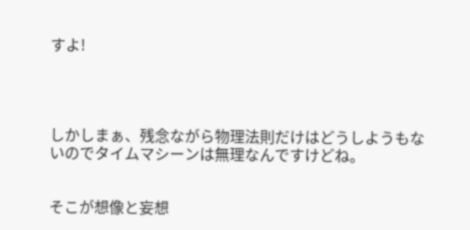すよ!




しかしまぁ、残念ながら物理法則だけはどうしようもないのでタイムマシーンは無理なんですけどね。


そこが想像と妄想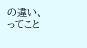の違い、ってこと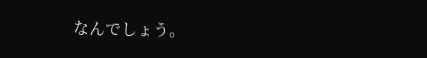なんでしょう。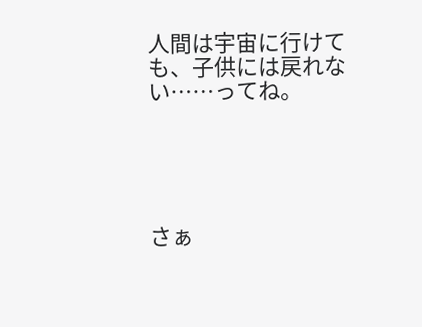人間は宇宙に行けても、子供には戻れない……ってね。





さぁ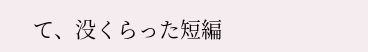て、没くらった短編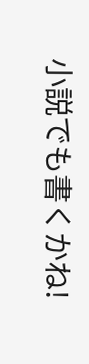小説でも書くかね!